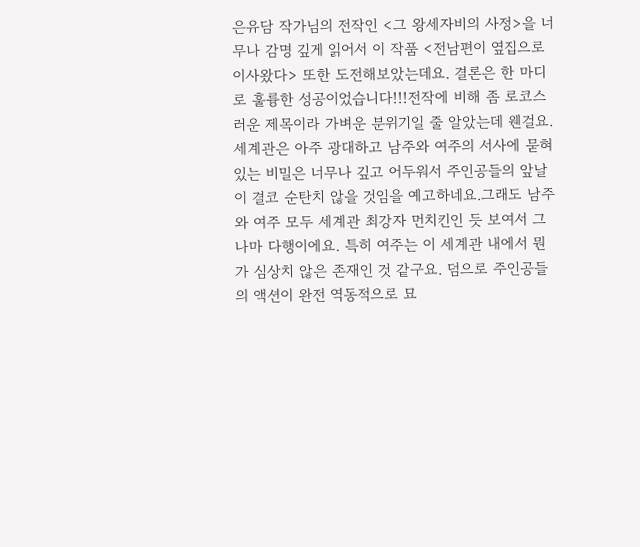은유담 작가님의 전작인 <그 왕세자비의 사정>을 너무나 감명 깊게 읽어서 이 작품 <전남편이 옆집으로 이사왔다> 또한 도전해보았는데요. 결론은 한 마디로 훌륭한 성공이었습니다!!!전작에 비해 좀 로코스러운 제목이라 가벼운 분위기일 줄 알았는데 웬걸요. 세계관은 아주 광대하고 남주와 여주의 서사에 묻혀 있는 비밀은 너무나 깊고 어두워서 주인공들의 앞날이 결코 순탄치 않을 것임을 예고하네요.그래도 남주와 여주 모두 세계관 최강자 먼치킨인 듯 보여서 그나마 다행이에요. 특히 여주는 이 세계관 내에서 뭔가 심상치 않은 존재인 것 같구요. 덤으로 주인공들의 액션이 완전 역동적으로 묘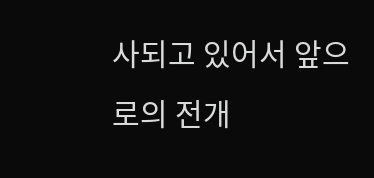사되고 있어서 앞으로의 전개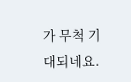가 무척 기대되네요.